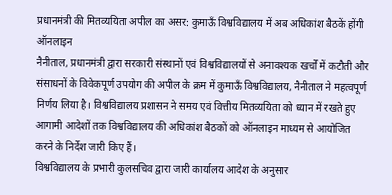प्रधानमंत्री की मितव्ययिता अपील का असर: कुमाऊँ विश्वविद्यालय में अब अधिकांश बैठकें होंगी ऑनलाइन
नैनीताल, प्रधानमंत्री द्वारा सरकारी संस्थानों एवं विश्वविद्यालयों से अनावश्यक खर्चों में कटौती और संसाधनों के विवेकपूर्ण उपयोग की अपील के क्रम में कुमाऊँ विश्वविद्यालय, नैनीताल ने महत्वपूर्ण निर्णय लिया है। विश्वविद्यालय प्रशासन ने समय एवं वित्तीय मितव्ययिता को ध्यान में रखते हुए आगामी आदेशों तक विश्वविद्यालय की अधिकांश बैठकों को ऑनलाइन माध्यम से आयोजित करने के निर्देश जारी किए हैं।
विश्वविद्यालय के प्रभारी कुलसचिव द्वारा जारी कार्यालय आदेश के अनुसार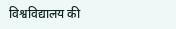विश्वविद्यालय की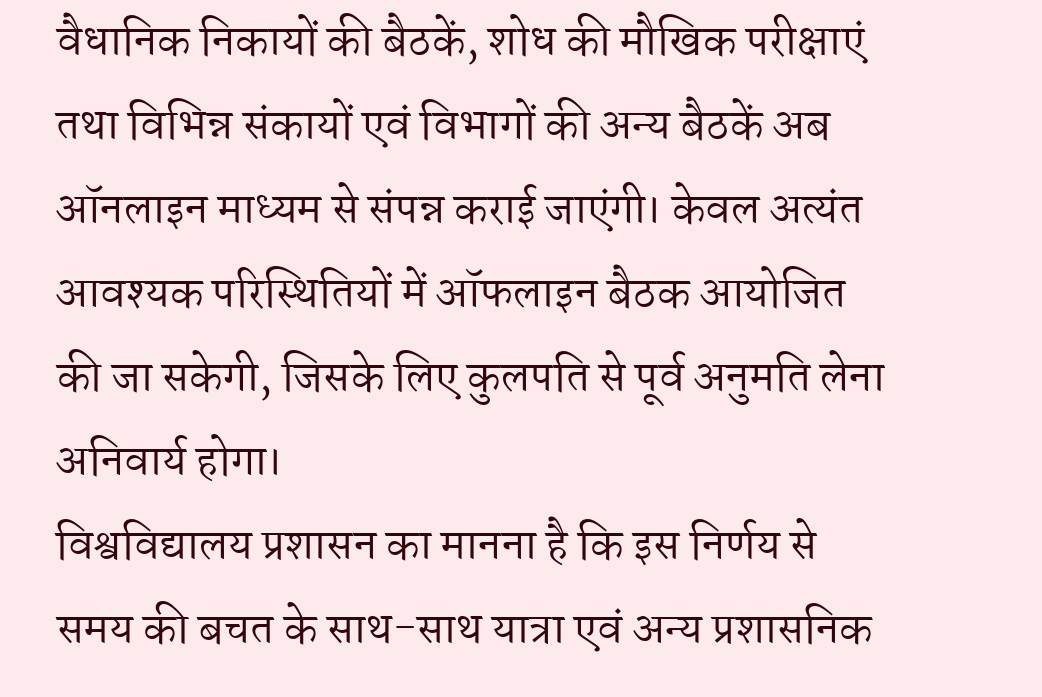वैधानिक निकायों की बैठकें, शोध की मौखिक परीक्षाएं तथा विभिन्न संकायों एवं विभागों की अन्य बैठकें अब ऑनलाइन माध्यम से संपन्न कराई जाएंगी। केवल अत्यंत आवश्यक परिस्थितियों में ऑफलाइन बैठक आयोजित की जा सकेगी, जिसके लिए कुलपति से पूर्व अनुमति लेना अनिवार्य होगा।
विश्वविद्यालय प्रशासन का मानना है कि इस निर्णय से समय की बचत के साथ-साथ यात्रा एवं अन्य प्रशासनिक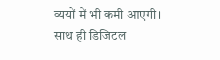व्ययों में भी कमी आएगी। साथ ही डिजिटल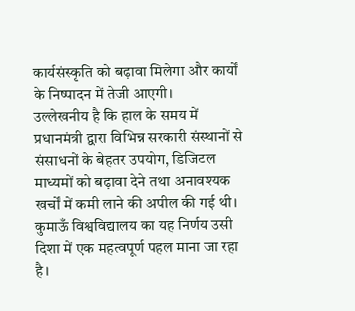कार्यसंस्कृति को बढ़ावा मिलेगा और कार्यों के निष्पादन में तेजी आएगी।
उल्लेखनीय है कि हाल के समय में प्रधानमंत्री द्वारा विभिन्न सरकारी संस्थानों से संसाधनों के बेहतर उपयोग, डिजिटल माध्यमों को बढ़ावा देने तथा अनावश्यक खर्चों में कमी लाने की अपील की गई थी। कुमाऊँ विश्वविद्यालय का यह निर्णय उसी दिशा में एक महत्वपूर्ण पहल माना जा रहा है।